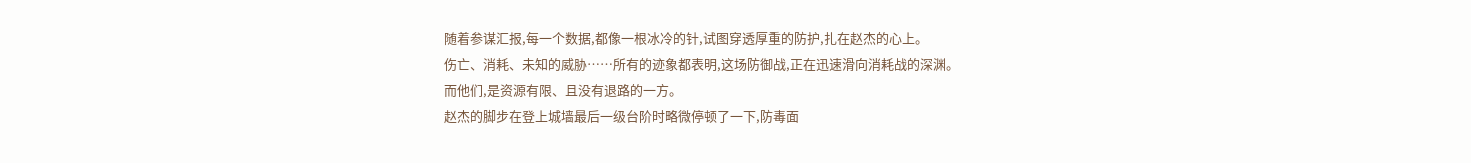随着参谋汇报,每一个数据,都像一根冰冷的针,试图穿透厚重的防护,扎在赵杰的心上。
伤亡、消耗、未知的威胁……所有的迹象都表明,这场防御战,正在迅速滑向消耗战的深渊。
而他们,是资源有限、且没有退路的一方。
赵杰的脚步在登上城墙最后一级台阶时略微停顿了一下,防毒面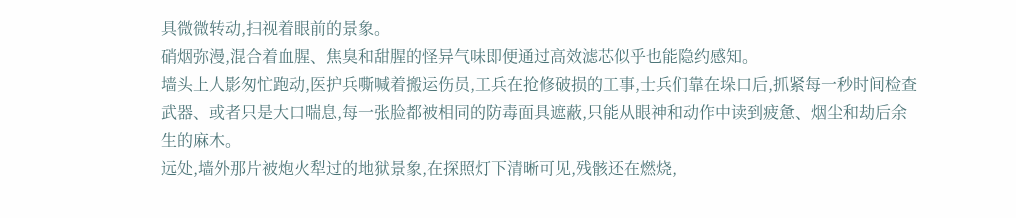具微微转动,扫视着眼前的景象。
硝烟弥漫,混合着血腥、焦臭和甜腥的怪异气味即便通过高效滤芯似乎也能隐约感知。
墙头上人影匆忙跑动,医护兵嘶喊着搬运伤员,工兵在抢修破损的工事,士兵们靠在垛口后,抓紧每一秒时间检查武器、或者只是大口喘息,每一张脸都被相同的防毒面具遮蔽,只能从眼神和动作中读到疲惫、烟尘和劫后余生的麻木。
远处,墙外那片被炮火犁过的地狱景象,在探照灯下清晰可见,残骸还在燃烧,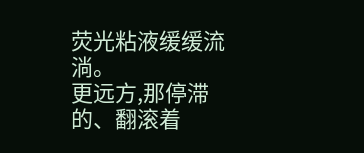荧光粘液缓缓流淌。
更远方,那停滞的、翻滚着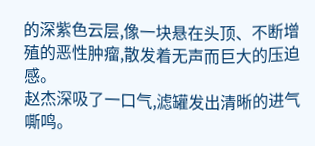的深紫色云层,像一块悬在头顶、不断增殖的恶性肿瘤,散发着无声而巨大的压迫感。
赵杰深吸了一口气,滤罐发出清晰的进气嘶鸣。